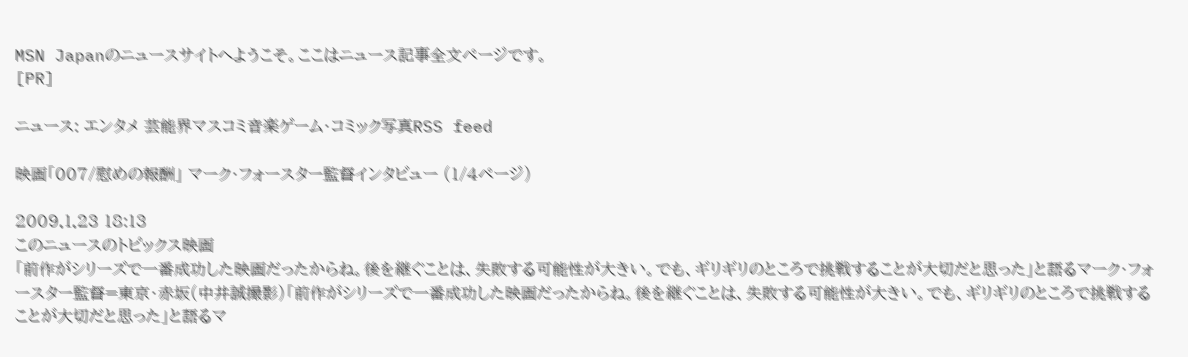MSN Japanのニュースサイトへようこそ。ここはニュース記事全文ページです。
[PR]

ニュース: エンタメ 芸能界マスコミ音楽ゲーム・コミック写真RSS feed

映画「007/慰めの報酬」 マーク・フォースター監督インタビュー (1/4ページ)

2009.1.23 18:13
このニュースのトピックス映画
「前作がシリーズで一番成功した映画だったからね。後を継ぐことは、失敗する可能性が大きい。でも、ギリギリのところで挑戦することが大切だと思った」と語るマーク・フォースター監督=東京・赤坂(中井誠撮影)「前作がシリーズで一番成功した映画だったからね。後を継ぐことは、失敗する可能性が大きい。でも、ギリギリのところで挑戦することが大切だと思った」と語るマ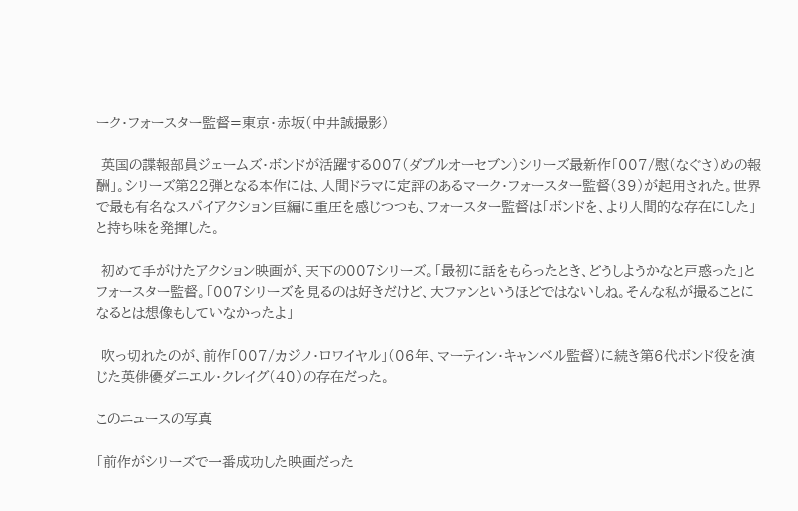ーク・フォースター監督=東京・赤坂(中井誠撮影)

 英国の諜報部員ジェームズ・ボンドが活躍する007(ダブルオーセブン)シリーズ最新作「007/慰(なぐさ)めの報酬」。シリーズ第22弾となる本作には、人間ドラマに定評のあるマーク・フォースター監督(39)が起用された。世界で最も有名なスパイアクション巨編に重圧を感じつつも、フォースター監督は「ボンドを、より人間的な存在にした」と持ち味を発揮した。

 初めて手がけたアクション映画が、天下の007シリーズ。「最初に話をもらったとき、どうしようかなと戸惑った」とフォースター監督。「007シリーズを見るのは好きだけど、大ファンというほどではないしね。そんな私が撮ることになるとは想像もしていなかったよ」

 吹っ切れたのが、前作「007/カジノ・ロワイヤル」(06年、マーティン・キャンベル監督)に続き第6代ボンド役を演じた英俳優ダニエル・クレイグ(40)の存在だった。

このニュースの写真

「前作がシリーズで一番成功した映画だった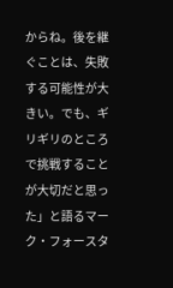からね。後を継ぐことは、失敗する可能性が大きい。でも、ギリギリのところで挑戦することが大切だと思った」と語るマーク・フォースタ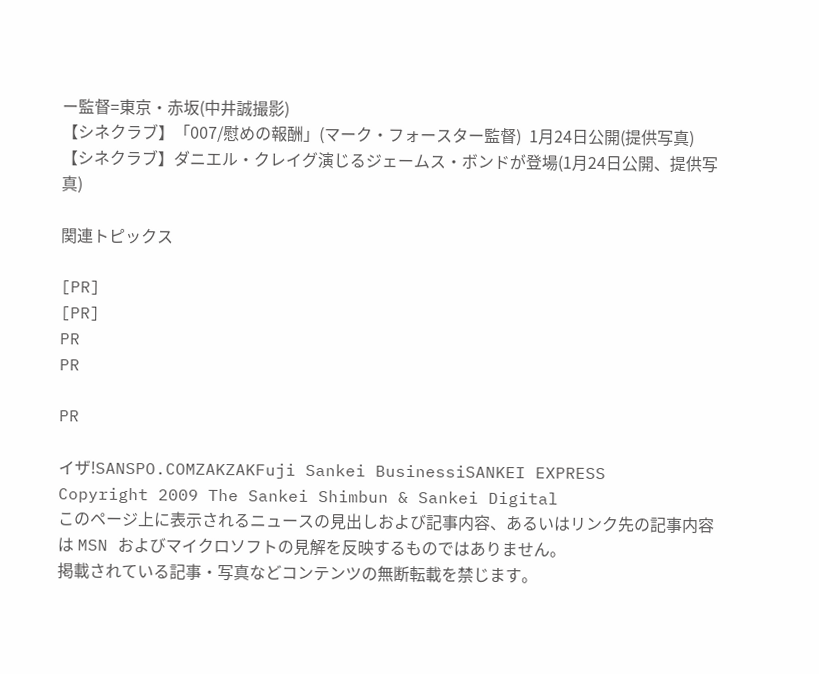ー監督=東京・赤坂(中井誠撮影)
【シネクラブ】「007/慰めの報酬」(マーク・フォースター監督)  1月24日公開(提供写真)
【シネクラブ】ダニエル・クレイグ演じるジェームス・ボンドが登場(1月24日公開、提供写真)

関連トピックス

[PR]
[PR]
PR
PR

PR

イザ!SANSPO.COMZAKZAKFuji Sankei BusinessiSANKEI EXPRESS
Copyright 2009 The Sankei Shimbun & Sankei Digital
このページ上に表示されるニュースの見出しおよび記事内容、あるいはリンク先の記事内容は MSN およびマイクロソフトの見解を反映するものではありません。
掲載されている記事・写真などコンテンツの無断転載を禁じます。